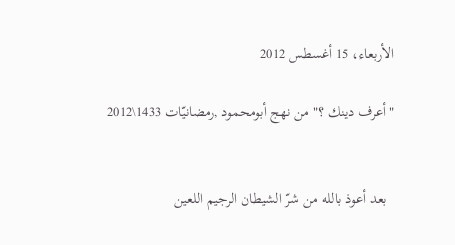الأربعاء، 15 أغسطس 2012

"أعرف دينك ؟" من نهج أبومحمود ,رمضانيّات 1433\2012


  بعد أعوذ بالله من شرّ الشيطان الرجيم اللعين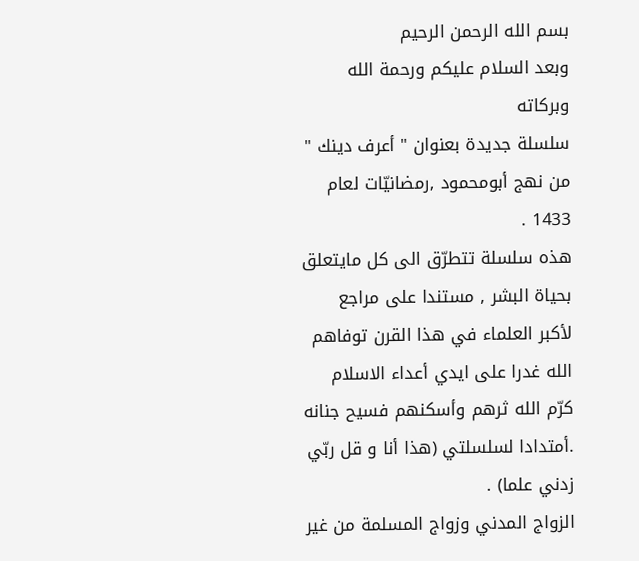بسم الله الرحمن الرحيم
وبعد السلام عليكم ورحمة الله وبركاته
سلسلة جديدة بعنوان " أعرف دينك " من نهج أبومحمود ,رمضانيّات لعام 1433 .
هذه سلسلة تتطرّق الى كل مايتعلق بحياة البشر , مستندا على مراجع لأكبر العلماء في هذا القرن توفاهم الله غدرا على ايدي أعداء الاسلام كرّم الله ثرهم وأسكنهم فسيح جنانه .أمتدادا لسلسلتي (هذا أنا و قل ربّي زدني علما) .
الزواج المدني وزواج المسلمة من غير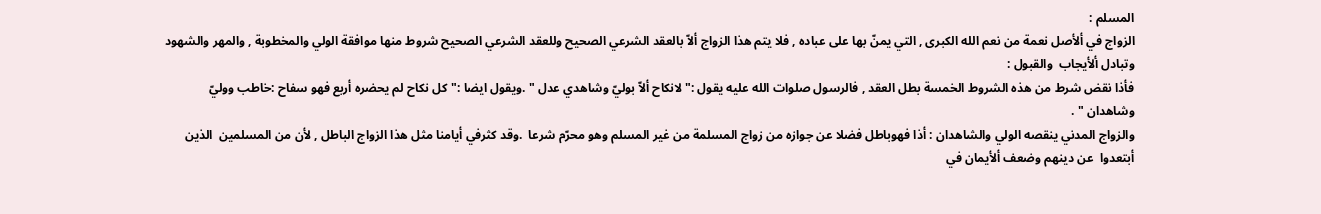المسلم :
الزواج في ألأصل نعمة من نعم الله الكبرى , التي يمنّ بها على عباده , فلا يتم هذا الزواج ألاّ بالعقد الشرعي الصحيح وللعقد الشرعي الصحيح شروط منها موافقة الولي والمخطوبة , والمهر والشهود وتبادل ألأيجاب  والقبول :
فأذا نقض شرط من هذه الشروط الخمسة بطل العقد , فالرسول صلوات الله عليه يقول :" لانكاح ألاّ بوليّ وشاهدي عدل " .ويقول ايضا :"كل نكاح لم يحضره أربع فهو سفاح :خاطب ووليّ وشاهدان " .
والزواج المدني ينقصه الولي والشاهدان : أذا فهوباطل فضلا عن جوازه من زواج المسلمة من غير المسلم وهو محرّم شرعا  .وقد كثرفي أيامنا مثل هذا الزواج الباطل , لأن من المسلمين  الذين أبتعدوا  عن دينهم وضعف ألأيمان في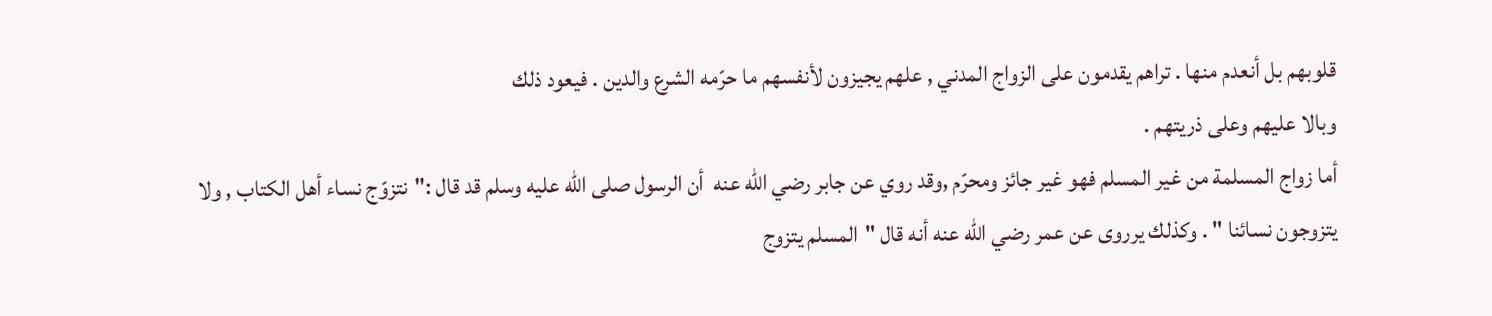قلوبهم بل أنعدم منها . تراهم يقدمون على الزواج المدني , علهم يجيزون لأنفسهم ما حرّمه الشرع والدين . فيعود ذلك
وبالا عليهم وعلى ذريتهم .
أما زواج المسلمة من غير المسلم فهو غير جائز ومحرّم ,وقد روي عن جابر رضي الله عنه  أن الرسول صلى الله عليه وسلم قد قال :"نتزوّج نساء أهل الكتاب , ولا يتزوجون نسائنا " . وكذلك يرروى عن عمر رضي الله عنه أنه قال "المسلم يتزوج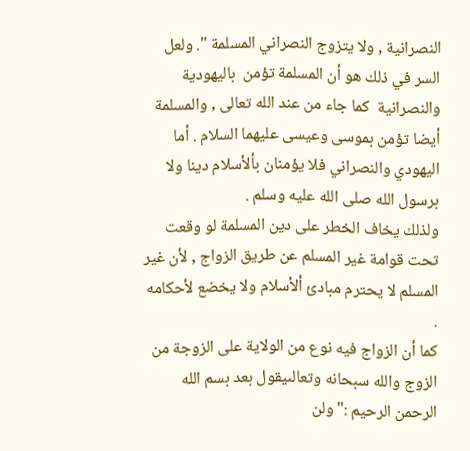النصرانية , ولا يتزوج النصراني المسلمة ". ولعل السر في ذلك هو أن المسلمة تؤمن  باليهودية والنصرانية  كما جاء من عند الله تعالى , والمسلمة أيضا تؤمن بموسى وعيسى عليهما السلام . أما اليهودي والنصراني فلا يؤمنان بألأسلام دينا ولا برسول الله صلى الله عليه وسلم .
ولذلك يخاف الخطر على دين المسلمة لو وقعت تحت قوامة غير المسلم عن طريق الزواج , لأن غير المسلم لا يحترم مبادئ ألأسلام ولا يخضع لأحكامه .
كما أن الزواج فيه نوع من الولاية على الزوجة من الزوج والله سبحانه وتعالىيقول بعد بسم الله الرحمن الرحيم :"ولن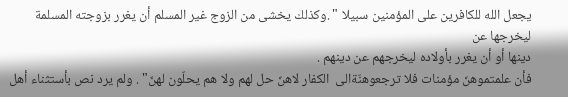يجعل الله للكافرين على المؤمنين سبيلا " .وكذلك يخشى من الزوج غير المسلم أن يغرر بزوجته المسلمة ليخرجها عن
دينها أو أن يغرر بأولاده ليخرجهم عن دينهم .
فأن علمتموهنّ مؤمنات فلا ترجعوهنّةالى  الكفار لاهنّ حل لهم ولا هم يحلّون لهنّ" . ولم يرد نص بأستثناء أهل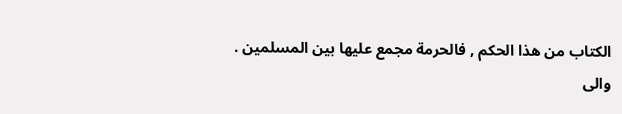الكتاب من هذا الحكم , فالحرمة مجمع عليها بين المسلمين .
والى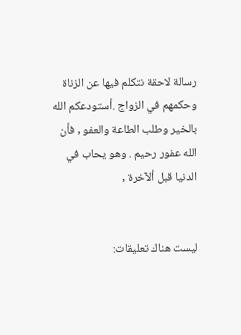رسالة لاحقة نتكلم فيها عن الزناة  وحكمهم في الزواج .أستودعكم الله بالخير وطلب الطاعة والعفو , فأن الله عفور رحيم . وهو يحاب في الدنيا قبل ألآخرة ,


ليست هناك تعليقات: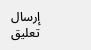إرسال تعليق